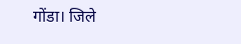गोंडा। जिले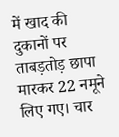में खाद की दुकानों पर ताबड़तोड़ छापा मारकर 22 नमूने लिए गए। चार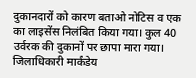दुकानदारों को कारण बताओ नोटिस व एक का लाइसेंस निलंबित किया गया। कुल 40 उर्वरक की दुकानों पर छापा मारा गया।
जिलाधिकारी मार्कंडेय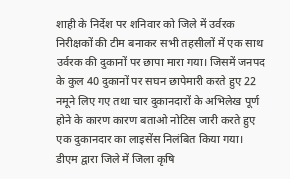शाही के निर्देश पर शनिवार को जिले में उर्वरक निरीक्षकों की टीम बनाकर सभी तहसीलों में एक साथ उर्वरक की दुकानों पर छापा मारा गया। जिसमें जनपद के कुल 40 दुकानों पर सघन छापेमारी करते हुए 22 नमूने लिए गए तथा चार दुकानदारों के अभिलेख पूर्ण होने के कारण कारण बताओ नोटिस जारी करते हुए एक दुकानदार का लाइसेंस निलंबित किया गया।
डीएम द्वारा जिले में जिला कृषि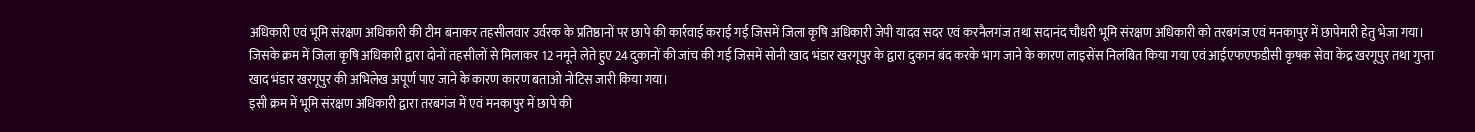अधिकारी एवं भूमि संरक्षण अधिकारी की टीम बनाकर तहसीलवार उर्वरक के प्रतिष्ठानों पर छापे की कार्रवाई कराई गई जिसमें जिला कृषि अधिकारी जेपी यादव सदर एवं करनैलगंज तथा सदानंद चौधरी भूमि संरक्षण अधिकारी को तरबगंज एवं मनकापुर में छापेमारी हेतु भेजा गया।
जिसके क्रम में जिला कृषि अधिकारी द्वारा दोनों तहसीलों से मिलाकर 12 नमूने लेते हुए 24 दुकानों की जांच की गई जिसमें सोनी खाद भंडार खरगूपुर के द्वारा दुकान बंद करके भाग जाने के कारण लाइसेंस निलंबित किया गया एवं आईएफएफडीसी कृषक सेवा केंद्र खरगूपुर तथा गुप्ता खाद भंडार खरगूपुर की अभिलेख अपूर्ण पाए जाने के कारण कारण बताओ नोटिस जारी किया गया।
इसी क्रम में भूमि संरक्षण अधिकारी द्वारा तरबगंज में एवं मनकापुर में छापे की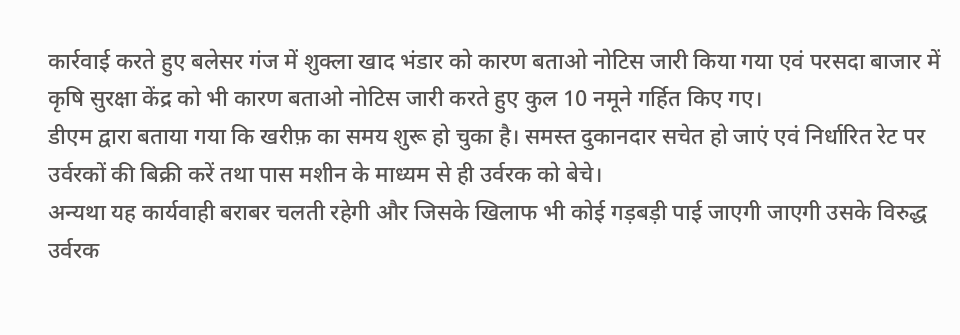कार्रवाई करते हुए बलेसर गंज में शुक्ला खाद भंडार को कारण बताओ नोटिस जारी किया गया एवं परसदा बाजार में कृषि सुरक्षा केंद्र को भी कारण बताओ नोटिस जारी करते हुए कुल 10 नमूने गर्हित किए गए।
डीएम द्वारा बताया गया कि खरीफ़ का समय शुरू हो चुका है। समस्त दुकानदार सचेत हो जाएं एवं निर्धारित रेट पर उर्वरकों की बिक्री करें तथा पास मशीन के माध्यम से ही उर्वरक को बेचे।
अन्यथा यह कार्यवाही बराबर चलती रहेगी और जिसके खिलाफ भी कोई गड़बड़ी पाई जाएगी जाएगी उसके विरुद्ध उर्वरक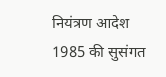नियंत्रण आदेश 1985 की सुसंगत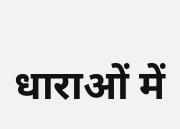धाराओं में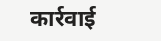कार्रवाई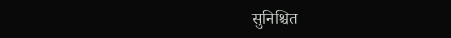सुनिश्चित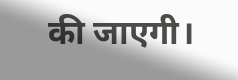की जाएगी।